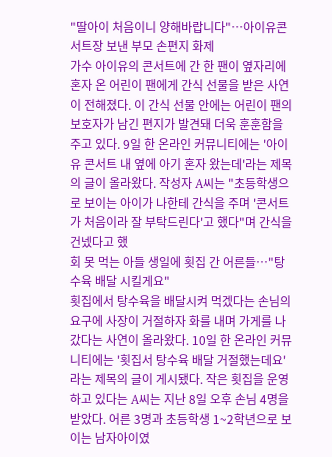"딸아이 처음이니 양해바랍니다"…아이유콘서트장 보낸 부모 손편지 화제
가수 아이유의 콘서트에 간 한 팬이 옆자리에 혼자 온 어린이 팬에게 간식 선물을 받은 사연이 전해졌다. 이 간식 선물 안에는 어린이 팬의 보호자가 남긴 편지가 발견돼 더욱 훈훈함을 주고 있다. 9일 한 온라인 커뮤니티에는 '아이유 콘서트 내 옆에 아기 혼자 왔는데'라는 제목의 글이 올라왔다. 작성자 A씨는 "초등학생으로 보이는 아이가 나한테 간식을 주며 '콘서트가 처음이라 잘 부탁드린다'고 했다"며 간식을 건넸다고 했
회 못 먹는 아들 생일에 횟집 간 어른들…"탕수육 배달 시킬게요"
횟집에서 탕수육을 배달시켜 먹겠다는 손님의 요구에 사장이 거절하자 화를 내며 가게를 나갔다는 사연이 올라왔다. 10일 한 온라인 커뮤니티에는 '횟집서 탕수육 배달 거절했는데요'라는 제목의 글이 게시됐다. 작은 횟집을 운영하고 있다는 A씨는 지난 8일 오후 손님 4명을 받았다. 어른 3명과 초등학생 1~2학년으로 보이는 남자아이였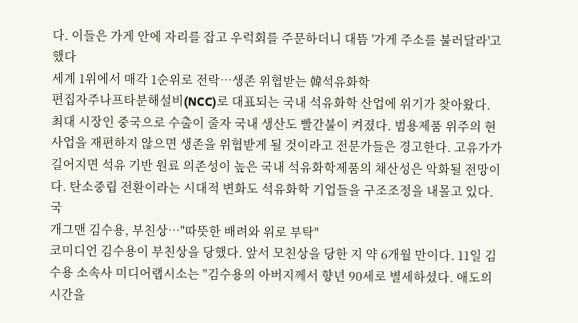다. 이들은 가게 안에 자리를 잡고 우럭회를 주문하더니 대뜸 '가게 주소를 불러달라'고 했다
세계 1위에서 매각 1순위로 전락…생존 위협받는 韓석유화학
편집자주나프타분해설비(NCC)로 대표되는 국내 석유화학 산업에 위기가 찾아왔다. 최대 시장인 중국으로 수출이 줄자 국내 생산도 빨간불이 켜졌다. 범용제품 위주의 현 사업을 재편하지 않으면 생존을 위협받게 될 것이라고 전문가들은 경고한다. 고유가가 길어지면 석유 기반 원료 의존성이 높은 국내 석유화학제품의 채산성은 악화될 전망이다. 탄소중립 전환이라는 시대적 변화도 석유화학 기업들을 구조조정을 내몰고 있다. 국
개그맨 김수용, 부친상…"따뜻한 배려와 위로 부탁"
코미디언 김수용이 부친상을 당했다. 앞서 모친상을 당한 지 약 6개월 만이다. 11일 김수용 소속사 미디어랩시소는 "김수용의 아버지께서 향년 90세로 별세하셨다. 애도의 시간을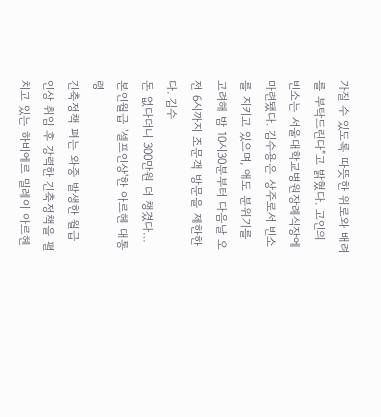가질 수 있도록 따뜻한 위로와 배려를 부탁드린다"고 밝혔다. 고인의 빈소는 서울대학교병원장례식장에 마련됐다. 김수용은 상주로서 빈소를 지키고 있으며, 애도 분위기를 고려해 밤 10시30분부터 다음날 오전 6시까지 조문객 방문을 제한한다. 김수
돈 없다더니 300만원 더 챙겼다…본인월급 '셀프인상'한 아르헨 대통령
긴축정책 펴는 와중 발생한 월급 인상 취임 후 강력한 긴축정책을 펼치고 있는 하비에르 밀레이 아르헨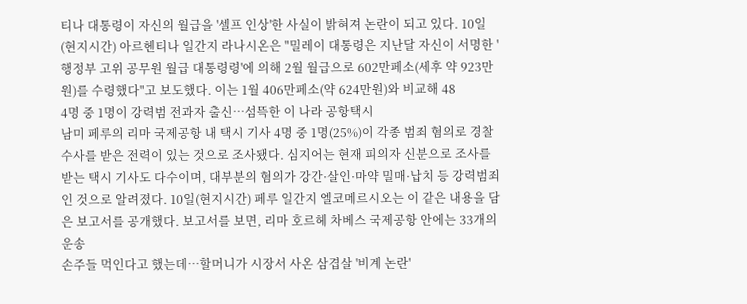티나 대통령이 자신의 월급을 '셀프 인상'한 사실이 밝혀져 논란이 되고 있다. 10일(현지시간) 아르헨티나 일간지 라나시온은 "밀레이 대통령은 지난달 자신이 서명한 '행정부 고위 공무원 월급 대통령령'에 의해 2월 월급으로 602만페소(세후 약 923만원)를 수령했다"고 보도했다. 이는 1월 406만페소(약 624만원)와 비교해 48
4명 중 1명이 강력범 전과자 출신…섬뜩한 이 나라 공항택시
남미 페루의 리마 국제공항 내 택시 기사 4명 중 1명(25%)이 각종 범죄 혐의로 경찰 수사를 받은 전력이 있는 것으로 조사됐다. 심지어는 현재 피의자 신분으로 조사를 받는 택시 기사도 다수이며, 대부분의 혐의가 강간·살인·마약 밀매·납치 등 강력범죄인 것으로 알려졌다. 10일(현지시간) 페루 일간지 엘코메르시오는 이 같은 내용을 담은 보고서를 공개했다. 보고서를 보면, 리마 호르헤 차베스 국제공항 안에는 33개의 운송
손주들 먹인다고 했는데…할머니가 시장서 사온 삼겹살 '비계 논란'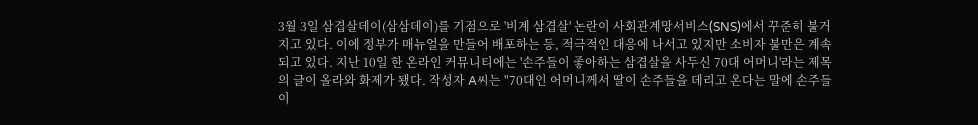3월 3일 삼겹살데이(삼삼데이)를 기점으로 '비계 삼겹살' 논란이 사회관계망서비스(SNS)에서 꾸준히 불거지고 있다. 이에 정부가 매뉴얼을 만들어 배포하는 등, 적극적인 대응에 나서고 있지만 소비자 불만은 계속되고 있다. 지난 10일 한 온라인 커뮤니티에는 '손주들이 좋아하는 삼겹살을 사두신 70대 어머니'라는 제목의 글이 올라와 화제가 됐다. 작성자 A씨는 "70대인 어머니께서 딸이 손주들을 데리고 온다는 말에 손주들이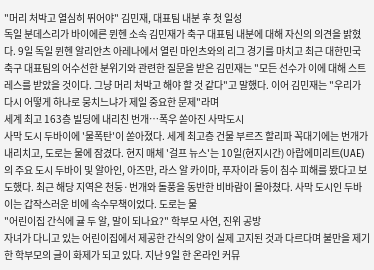"머리 처박고 열심히 뛰어야" 김민재, 대표팀 내분 후 첫 일성
독일 분데스리가 바이에른 뮌헨 소속 김민재가 축구 대표팀 내분에 대해 자신의 의견을 밝혔다. 9일 독일 뮌헨 알리안츠 아레나에서 열린 마인츠와의 리그 경기를 마치고 최근 대한민국 축구 대표팀의 어수선한 분위기와 관련한 질문을 받은 김민재는 "모든 선수가 이에 대해 스트레스를 받았을 것이다. 그냥 머리 처박고 해야 할 것 같다"고 말했다. 이어 김민재는 "우리가 다시 어떻게 하나로 뭉치느냐가 제일 중요한 문제"라며
세계 최고 163층 빌딩에 내리친 번개…폭우 쏟아진 사막도시
사막 도시 두바이에 '물폭탄'이 쏟아졌다. 세계 최고층 건물 부르즈 할리파 꼭대기에는 번개가 내리치고, 도로는 물에 잠겼다. 현지 매체 '걸프 뉴스'는 10일(현지시간) 아랍에미리트(UAE)의 주요 도시 두바이 및 알아인, 아즈만, 라스 알 카이마, 푸자이라 등이 침수 피해를 봤다고 보도했다. 최근 해당 지역은 천둥·번개와 돌풍을 동반한 비바람이 몰아쳤다. 사막 도시인 두바이는 갑작스러운 비에 속수무책이었다. 도로는 물
"어린이집 간식에 귤 두 알, 말이 되나요?" 학부모 사연, 진위 공방
자녀가 다니고 있는 어린이집에서 제공한 간식의 양이 실제 고지된 것과 다르다며 불만을 제기한 학부모의 글이 화제가 되고 있다. 지난 9일 한 온라인 커뮤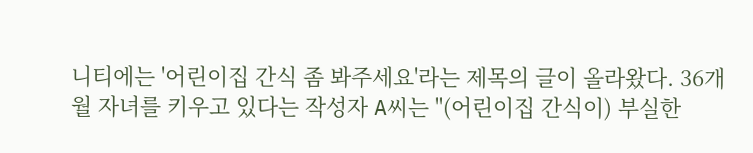니티에는 '어린이집 간식 좀 봐주세요'라는 제목의 글이 올라왔다. 36개월 자녀를 키우고 있다는 작성자 A씨는 "(어린이집 간식이) 부실한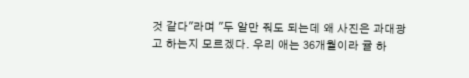것 같다"라며 "두 알만 줘도 되는데 왜 사진은 과대광고 하는지 모르겠다. 우리 애는 36개월이라 귤 하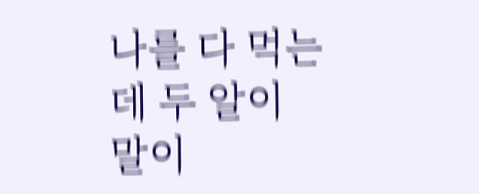나를 다 먹는데 두 알이 말이